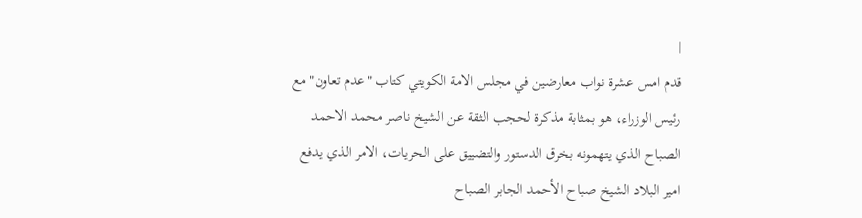|
قدم امس عشرة نواب معارضين في مجلس الامة الكويتي كتاب "عدم تعاون" مع رئيس الوزراء، هو بمثابة مذكرة لحجب الثقة عن الشيخ ناصر محمد الاحمد الصباح الذي يتهمونه بخرق الدستور والتضييق على الحريات، الامر الذي يدفع امير البلاد الشيخ صباح الأحمد الجابر الصباح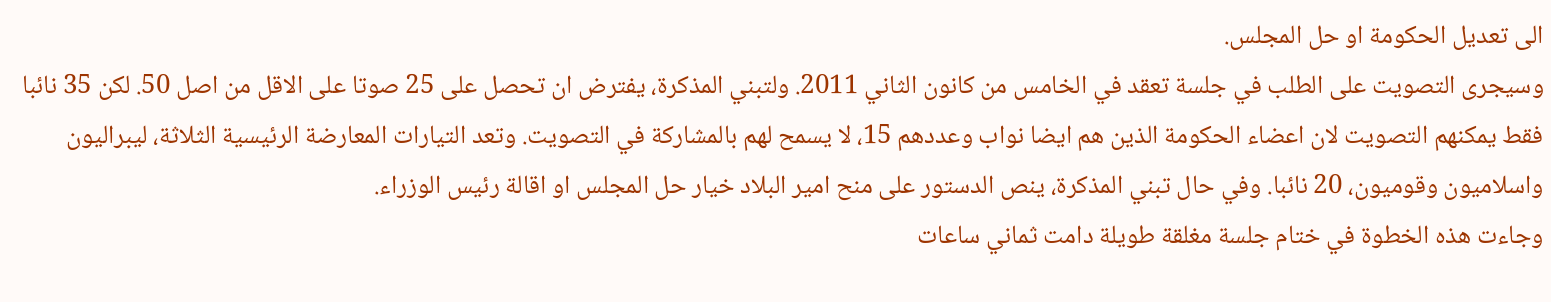الى تعديل الحكومة او حل المجلس.
وسيجرى التصويت على الطلب في جلسة تعقد في الخامس من كانون الثاني 2011. ولتبني المذكرة، يفترض ان تحصل على 25 صوتا على الاقل من اصل 50. لكن 35 نائبا فقط يمكنهم التصويت لان اعضاء الحكومة الذين هم ايضا نواب وعددهم 15، لا يسمح لهم بالمشاركة في التصويت. وتعد التيارات المعارضة الرئيسية الثلاثة، ليبراليون واسلاميون وقوميون، 20 نائبا. وفي حال تبني المذكرة، ينص الدستور على منح امير البلاد خيار حل المجلس او اقالة رئيس الوزراء.
وجاءت هذه الخطوة في ختام جلسة مغلقة طويلة دامت ثماني ساعات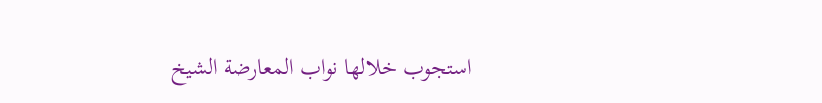استجوب خلالها نواب المعارضة الشيخ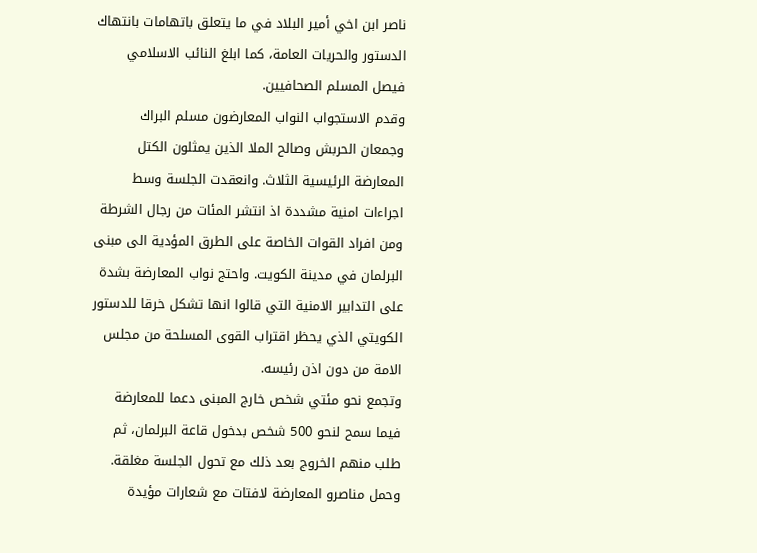ناصر ابن اخي أمير البلاد في ما يتعلق باتهامات بانتهاك الدستور والحريات العامة، كما ابلغ النائب الاسلامي فيصل المسلم الصحافيين.
وقدم الاستجواب النواب المعارضون مسلم البراك وجمعان الحربش وصالح الملا الذين يمثلون الكتل المعارضة الرئيسية الثلاث. وانعقدت الجلسة وسط اجراءات امنية مشددة اذ انتشر المئات من رجال الشرطة ومن افراد القوات الخاصة على الطرق المؤدية الى مبنى البرلمان في مدينة الكويت. واحتج نواب المعارضة بشدة على التدابير الامنية التي قالوا انها تشكل خرقا للدستور الكويتي الذي يحظر اقتراب القوى المسلحة من مجلس الامة من دون اذن رئيسه.
وتجمع نحو مئتي شخص خارج المبنى دعما للمعارضة فيما سمح لنحو 500 شخص بدخول قاعة البرلمان، ثم طلب منهم الخروج بعد ذلك مع تحول الجلسة مغلقة. وحمل مناصرو المعارضة لافتات مع شعارات مؤيدة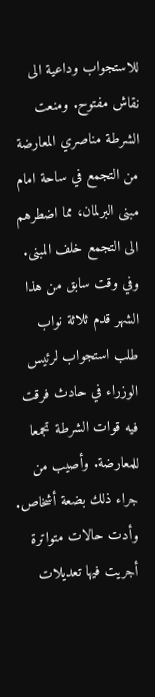للاستجواب وداعية الى نقاش مفتوح. ومنعت الشرطة مناصري المعارضة من التجمع في ساحة امام مبنى البرلمان، مما اضطرهم الى التجمع خلف المبنى.
وفي وقت سابق من هذا الشهر قدم ثلاثة نواب طلب استجواب لرئيس الوزراء في حادث فرقت فيه قوات الشرطة تجمعا للمعارضة. وأصيب من جراء ذلك بضعة أشخاص. وأدت حالات متواترة أجريت فيها تعديلات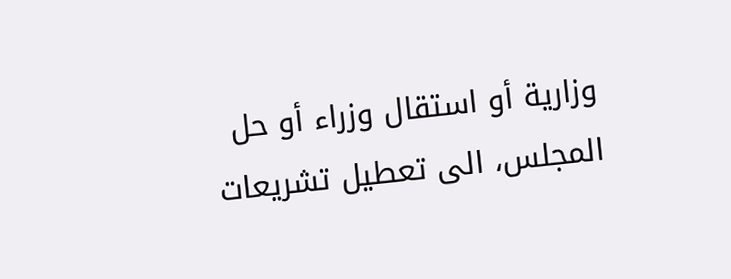وزارية أو استقال وزراء أو حل المجلس، الى تعطيل تشريعات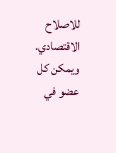للاصلاح الاقتصادي. ويمكن كل عضو في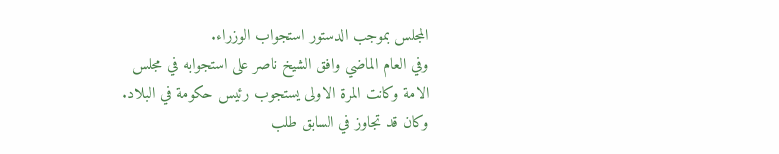المجلس بموجب الدستور استجواب الوزراء.
وفي العام الماضي وافق الشيخ ناصر على استجوابه في مجلس الامة وكانت المرة الاولى يستجوب رئيس حكومة في البلاد. وكان قد تجاوز في السابق طلب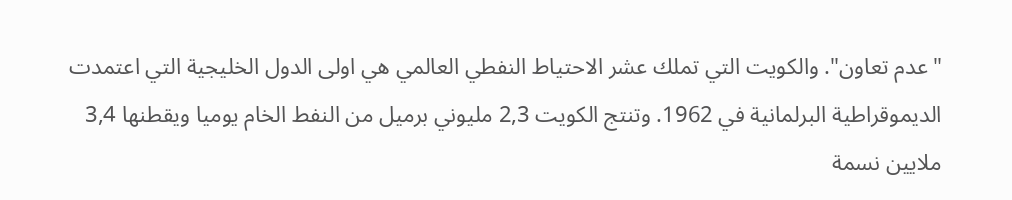"عدم تعاون". والكويت التي تملك عشر الاحتياط النفطي العالمي هي اولى الدول الخليجية التي اعتمدت الديموقراطية البرلمانية في 1962. وتنتج الكويت 2,3 مليوني برميل من النفط الخام يوميا ويقطنها 3,4 ملايين نسمة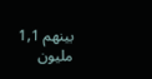بينهم 1,1 مليون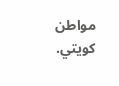مواطن كويتي.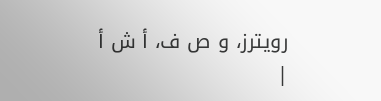رويترز، و ص ف، أ ش أ
|